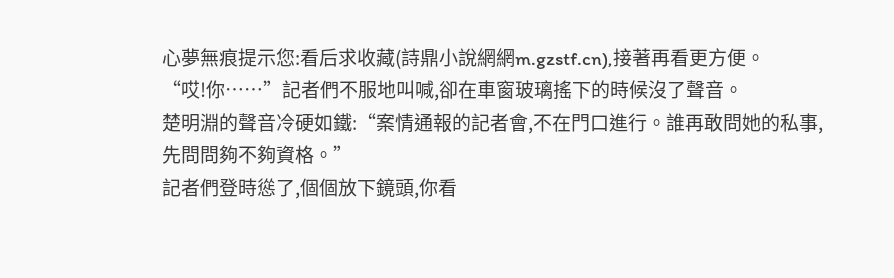心夢無痕提示您:看后求收藏(詩鼎小說網網m.gzstf.cn),接著再看更方便。
“哎!你……”記者們不服地叫喊,卻在車窗玻璃搖下的時候沒了聲音。
楚明淵的聲音冷硬如鐵:“案情通報的記者會,不在門口進行。誰再敢問她的私事,先問問夠不夠資格。”
記者們登時慫了,個個放下鏡頭,你看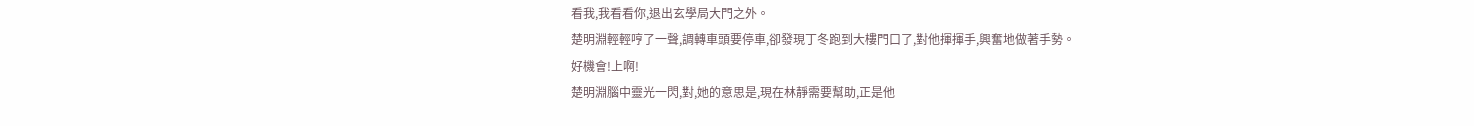看我,我看看你,退出玄學局大門之外。
楚明淵輕輕哼了一聲,調轉車頭要停車,卻發現丁冬跑到大樓門口了,對他揮揮手,興奮地做著手勢。
好機會!上啊!
楚明淵腦中靈光一閃,對,她的意思是,現在林靜需要幫助,正是他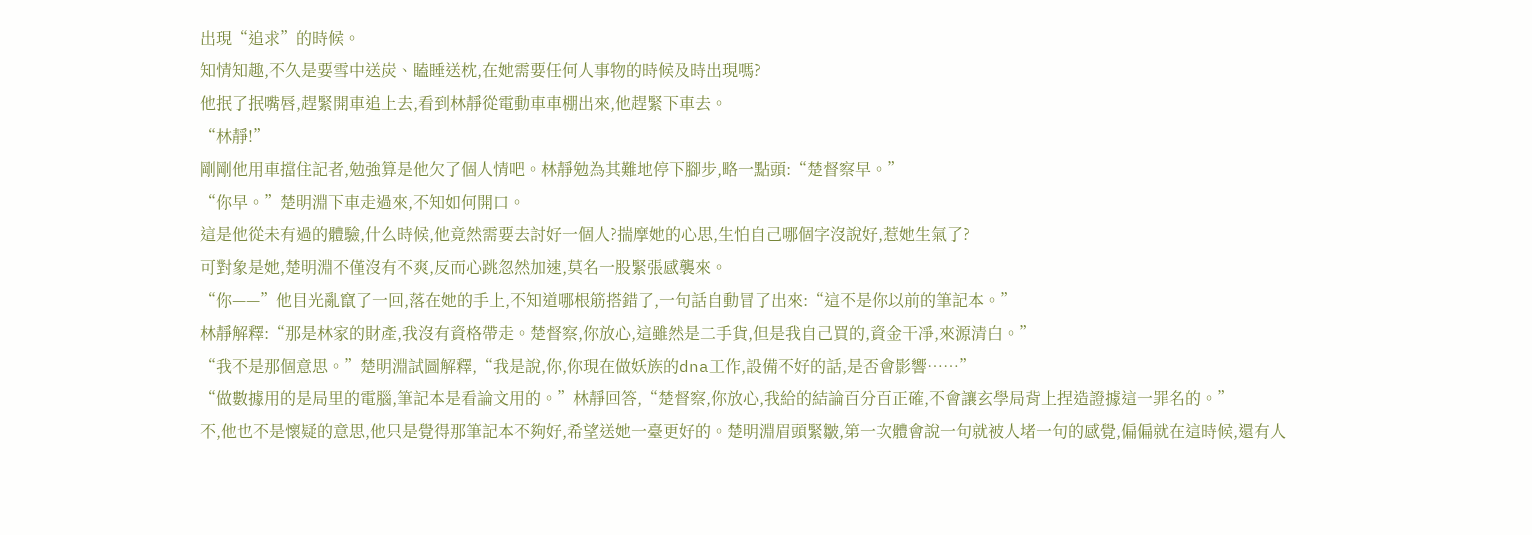出現“追求”的時候。
知情知趣,不久是要雪中送炭、瞌睡送枕,在她需要任何人事物的時候及時出現嗎?
他抿了抿嘴唇,趕緊開車追上去,看到林靜從電動車車棚出來,他趕緊下車去。
“林靜!”
剛剛他用車擋住記者,勉強算是他欠了個人情吧。林靜勉為其難地停下腳步,略一點頭:“楚督察早。”
“你早。”楚明淵下車走過來,不知如何開口。
這是他從未有過的體驗,什么時候,他竟然需要去討好一個人?揣摩她的心思,生怕自己哪個字沒說好,惹她生氣了?
可對象是她,楚明淵不僅沒有不爽,反而心跳忽然加速,莫名一股緊張感襲來。
“你——”他目光亂竄了一回,落在她的手上,不知道哪根筋搭錯了,一句話自動冒了出來:“這不是你以前的筆記本。”
林靜解釋:“那是林家的財產,我沒有資格帶走。楚督察,你放心,這雖然是二手貨,但是我自己買的,資金干凈,來源清白。”
“我不是那個意思。”楚明淵試圖解釋,“我是說,你,你現在做妖族的dna工作,設備不好的話,是否會影響……”
“做數據用的是局里的電腦,筆記本是看論文用的。”林靜回答,“楚督察,你放心,我給的結論百分百正確,不會讓玄學局背上捏造證據這一罪名的。”
不,他也不是懷疑的意思,他只是覺得那筆記本不夠好,希望送她一臺更好的。楚明淵眉頭緊皺,第一次體會說一句就被人堵一句的感覺,偏偏就在這時候,還有人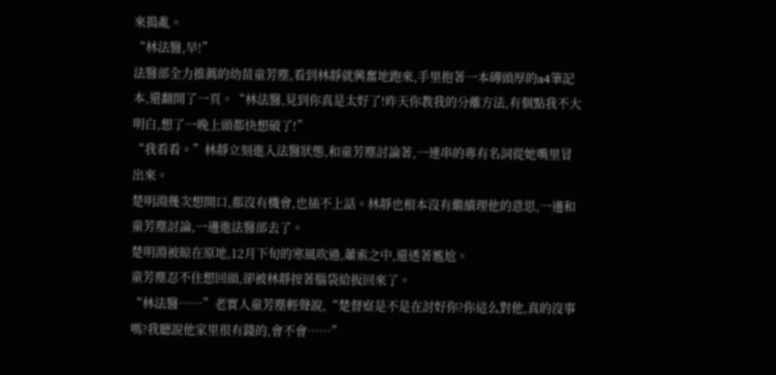來搗亂。
“林法醫,早!”
法醫部全力推薦的幼苗童芳塵,看到林靜就興奮地跑來,手里抱著一本磚頭厚的a4筆記本,還翻開了一頁。“林法醫,見到你真是太好了!昨天你教我的分離方法,有個點我不大明白,想了一晚上頭都快想破了!”
“我看看。”林靜立刻進入法醫狀態,和童芳塵討論著,一連串的專有名詞從她嘴里冒出來。
楚明淵幾次想開口,都沒有機會,也插不上話。林靜也根本沒有繼續理他的意思,一邊和童芳塵討論,一邊進法醫部去了。
楚明淵被晾在原地,12月下旬的寒風吹過,蕭索之中,還透著尷尬。
童芳塵忍不住想回頭,卻被林靜按著腦袋給扳回來了。
“林法醫……”老實人童芳塵輕聲說,“楚督察是不是在討好你?你這么對他,真的沒事嗎?我聽說他家里很有錢的,會不會……”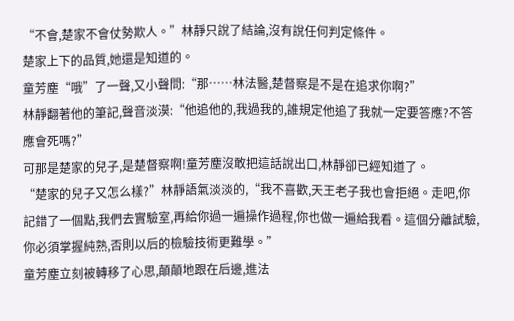“不會,楚家不會仗勢欺人。”林靜只說了結論,沒有說任何判定條件。
楚家上下的品質,她還是知道的。
童芳塵“哦”了一聲,又小聲問:“那……林法醫,楚督察是不是在追求你啊?”
林靜翻著他的筆記,聲音淡漠:“他追他的,我過我的,誰規定他追了我就一定要答應?不答應會死嗎?”
可那是楚家的兒子,是楚督察啊!童芳塵沒敢把這話說出口,林靜卻已經知道了。
“楚家的兒子又怎么樣?”林靜語氣淡淡的,“我不喜歡,天王老子我也會拒絕。走吧,你記錯了一個點,我們去實驗室,再給你過一遍操作過程,你也做一遍給我看。這個分離試驗,你必須掌握純熟,否則以后的檢驗技術更難學。”
童芳塵立刻被轉移了心思,顛顛地跟在后邊,進法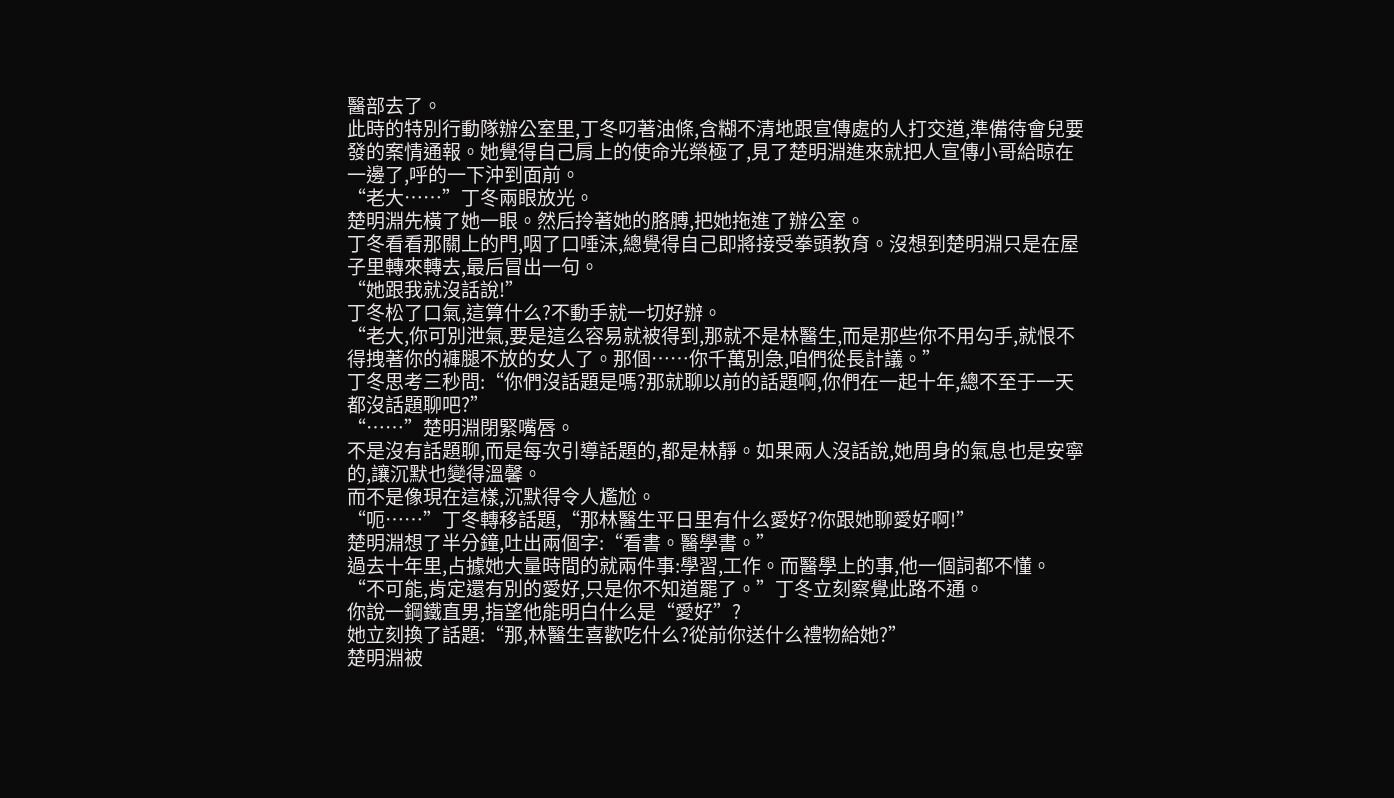醫部去了。
此時的特別行動隊辦公室里,丁冬叼著油條,含糊不清地跟宣傳處的人打交道,準備待會兒要發的案情通報。她覺得自己肩上的使命光榮極了,見了楚明淵進來就把人宣傳小哥給晾在一邊了,呼的一下沖到面前。
“老大……”丁冬兩眼放光。
楚明淵先橫了她一眼。然后拎著她的胳膊,把她拖進了辦公室。
丁冬看看那關上的門,咽了口唾沫,總覺得自己即將接受拳頭教育。沒想到楚明淵只是在屋子里轉來轉去,最后冒出一句。
“她跟我就沒話說!”
丁冬松了口氣,這算什么?不動手就一切好辦。
“老大,你可別泄氣,要是這么容易就被得到,那就不是林醫生,而是那些你不用勾手,就恨不得拽著你的褲腿不放的女人了。那個……你千萬別急,咱們從長計議。”
丁冬思考三秒問:“你們沒話題是嗎?那就聊以前的話題啊,你們在一起十年,總不至于一天都沒話題聊吧?”
“……”楚明淵閉緊嘴唇。
不是沒有話題聊,而是每次引導話題的,都是林靜。如果兩人沒話說,她周身的氣息也是安寧的,讓沉默也變得溫馨。
而不是像現在這樣,沉默得令人尷尬。
“呃……”丁冬轉移話題,“那林醫生平日里有什么愛好?你跟她聊愛好啊!”
楚明淵想了半分鐘,吐出兩個字:“看書。醫學書。”
過去十年里,占據她大量時間的就兩件事:學習,工作。而醫學上的事,他一個詞都不懂。
“不可能,肯定還有別的愛好,只是你不知道罷了。”丁冬立刻察覺此路不通。
你說一鋼鐵直男,指望他能明白什么是“愛好”?
她立刻換了話題:“那,林醫生喜歡吃什么?從前你送什么禮物給她?”
楚明淵被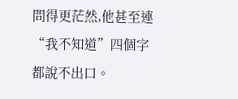問得更茫然,他甚至連“我不知道”四個字都說不出口。